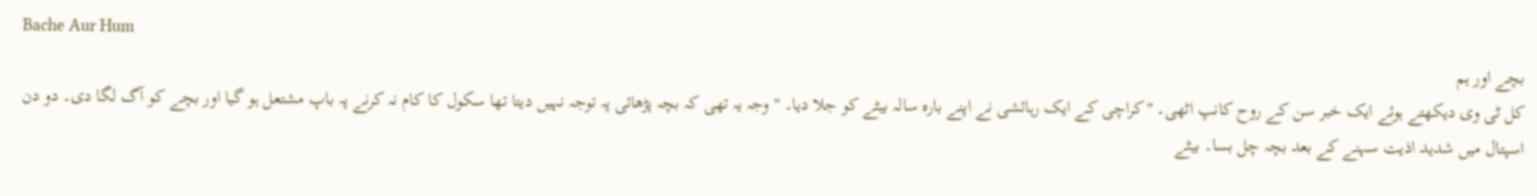Bache Aur Hum
بچے اور ہم
کل ٹی وی دیکھتے ہوئے ایک خبر سن کے روح کانپ اٹھی۔ "کراچی کے ایک رہائشی نے اپنے بارہ سالہ بیٹے کو جلا دیا۔ " وجہ یہ تھی کہ بچہ پڑھائی پہ توجہ نہیں دیتا تھا سکول کا کام نہ کرنے پہ باپ مشتعل ہو گیا اور بچے کو آگ لگا دی۔ دو دن اسپتال میں شدید اذیت سہنے کے بعد بچہ چل بسا۔ بیٹے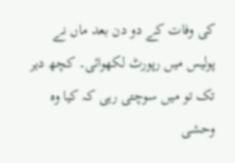کی وفات کے دو دن بعد ماں نے پولیس میں رپورٹ لکھوائی۔ کچھ دیر تک تو میں سوچتی رہی کہ کیا وہ وحشی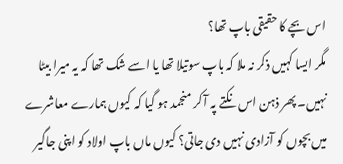اس بچے کا حقیقی باپ تھا؟
مگر ایسا کہیں ذکر نہ ملا کہ باپ سوتیلا تھا یا اسے شک تھا کہ یہ میرا بیٹا نہیں۔ پھر ذہن اس نکتے پہ آ کر منجمد ہو گیا کہ کیوں ہمارے معاشرے میں بچوں کو آزادی نہیں دی جاتی؟ کیوں ماں باپ اولاد کو اپنی جاگیر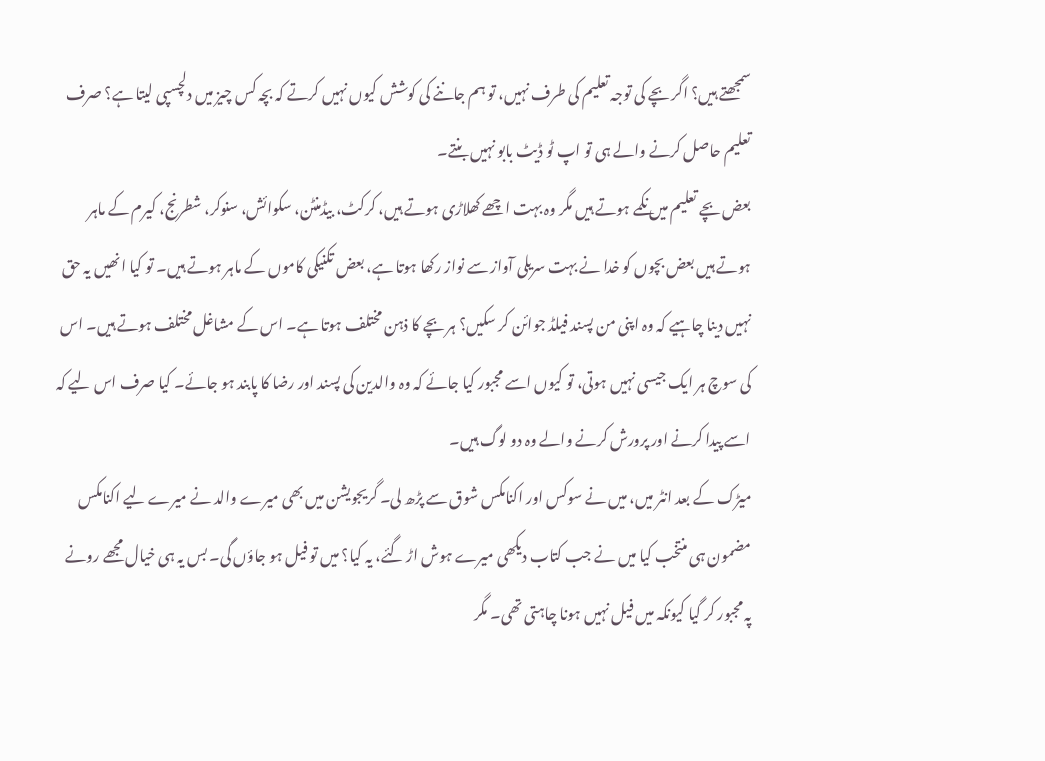سمجھتے ہیں؟ اگر بچے کی توجہ تعلیم کی طرف نہیں، تو ہم جاننے کی کوشش کیوں نہیں کرتے کہ بچہ کس چیز میں دلچسپی لیتا ہے؟ صرف تعلیم حاصل کرنے والے ہی تو اپ ٹو ڈیٹ بابو نہیں بنتے۔
بعض بچے تعلیم میں نکمے ہوتے ہیں مگر وہ بہت اچھے کھلاڑی ہوتے ہیں، کرکٹ، بیڈمنٹن، سکوائش، سنوکر، شطرنج، کیرم کے ماہر ہوتے ہیں بعض بچوں کو خدا نے بہت سریلی آواز سے نواز رکھا ہوتا ہے، بعض تکنیکی کاموں کے ماہر ہوتے ہیں۔ تو کیا انھیں یہ حق نہیں دینا چاہیے کہ وہ اپنی من پسند فیلڈ جوائن کر سکیں؟ ہر بچے کا ذہن مختلف ہوتا ہے۔ اس کے مشاغل مختلف ہوتے ہیں۔ اس کی سوچ ہر ایک جیسی نہیں ہوتی، تو کیوں اسے مجبور کیا جائے کہ وہ والدین کی پسند اور رضا کا پابند ہو جائے۔ کیا صرف اس لیے کہ اسے پیدا کرنے اور پرورش کرنے والے وہ دو لوگ ہیں۔
میڑک کے بعد انٹر میں، میں نے سوکس اور اکنامکس شوق سے پڑھ لی۔ گریجویشن میں بھی میرے والد نے میرے لیے اکنامکس مضمون ہی منتخب کیا میں نے جب کتاب دیکھی میرے ہوش اڑ گئے، یہ کیا؟ میں تو فیل ہو جاؤں گی۔ بس یہ ہی خیال مجھے رونے پہ مجبور کر گیا کیونکہ میں فیل نہیں ہونا چاہتی تھی۔ مگر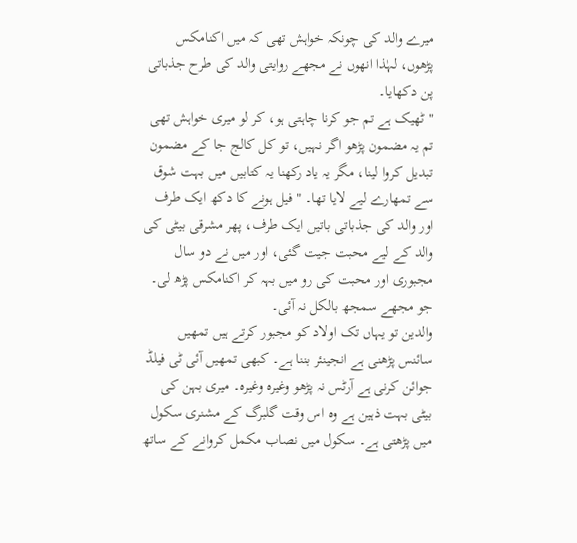میرے والد کی چونکہ خواہش تھی کہ میں اکنامکس پڑھوں، لہٰذا انھوں نے مجھے روایتی والد کی طرح جذباتی پن دکھایا۔
"ٹھیک ہے تم جو کرنا چاہتی ہو، کر لو میری خواہش تھی تم یہ مضمون پڑھو اگر نہیں، تو کل کالج جا کے مضمون تبدیل کروا لینا، مگر یہ یاد رکھنا یہ کتابیں میں بہت شوق سے تمھارے لیے لایا تھا۔ " فیل ہونے کا دکھ ایک طرف اور والد کی جذباتی باتیں ایک طرف، پھر مشرقی بیٹی کی والد کے لیے محبت جیت گئی، اور میں نے دو سال مجبوری اور محبت کی رو میں بہہ کر اکنامکس پڑھ لی۔ جو مجھے سمجھ بالکل نہ آئی۔
والدین تو یہاں تک اولاد کو مجبور کرتے ہیں تمھیں سائنس پڑھنی ہے انجینئر بننا ہے۔ کبھی تمھیں آئی ٹی فیلڈ جوائن کرنی ہے آرٹس نہ پڑھو وغیرہ وغیرہ۔ میری بہن کی بیٹی بہت ذہین ہے وہ اس وقت گلبرگ کے مشنری سکول میں پڑھتی ہے۔ سکول میں نصاب مکمل کروانے کے ساتھ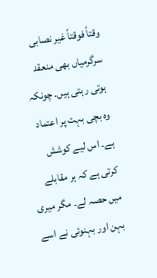وقتاً فوقتاً غیر نصابی سرگرمیاں بھی منعقد ہوتی رہتی ہیں۔ چونکہ وہ بچی بہت پر اعتماد ہے۔ اس لیے کوشش کرتی ہے کہ ہر مقابلے میں حصہ لے۔ مگر میری بہن اور بہنوئی نے اسے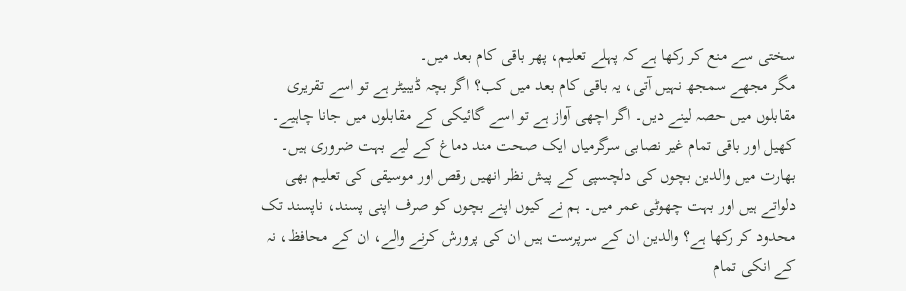سختی سے منع کر رکھا ہے کہ پہلے تعلیم، پھر باقی کام بعد میں۔
مگر مجھے سمجھ نہیں آتی، یہ باقی کام بعد میں کب؟ اگر بچہ ڈیبیٹر ہے تو اسے تقریری مقابلوں میں حصہ لینے دیں۔ اگر اچھی آواز ہے تو اسے گائیکی کے مقابلوں میں جانا چاہیے۔ کھیل اور باقی تمام غیر نصابی سرگرمیاں ایک صحت مند دماغ کے لیے بہت ضروری ہیں۔ بھارت میں والدین بچوں کی دلچسپی کے پیش نظر انھیں رقص اور موسیقی کی تعلیم بھی دلواتے ہیں اور بہت چھوٹی عمر میں۔ ہم نے کیوں اپنے بچوں کو صرف اپنی پسند، ناپسند تک محدود کر رکھا ہے؟ والدین ان کے سرپرست ہیں ان کی پرورش کرنے والے، ان کے محافظ، نہ کے انکی تمام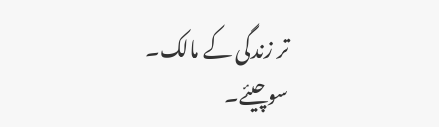تر زندگی کے مالک۔
سوچیئے۔